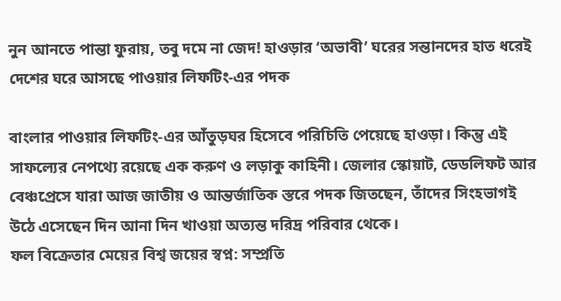নুন আনতে পান্তা ফুরায়, তবু দমে না জেদ! হাওড়ার ‘অভাবী’ ঘরের সন্তানদের হাত ধরেই দেশের ঘরে আসছে পাওয়ার লিফটিং-এর পদক

বাংলার পাওয়ার লিফটিং-এর আঁতুড়ঘর হিসেবে পরিচিতি পেয়েছে হাওড়া। কিন্তু এই সাফল্যের নেপথ্যে রয়েছে এক করুণ ও লড়াকু কাহিনী। জেলার স্কোয়াট, ডেডলিফট আর বেঞ্চপ্রেসে যারা আজ জাতীয় ও আন্তর্জাতিক স্তরে পদক জিতছেন, তাঁদের সিংহভাগই উঠে এসেছেন দিন আনা দিন খাওয়া অত্যন্ত দরিদ্র পরিবার থেকে।
ফল বিক্রেতার মেয়ের বিশ্ব জয়ের স্বপ্ন: সম্প্রতি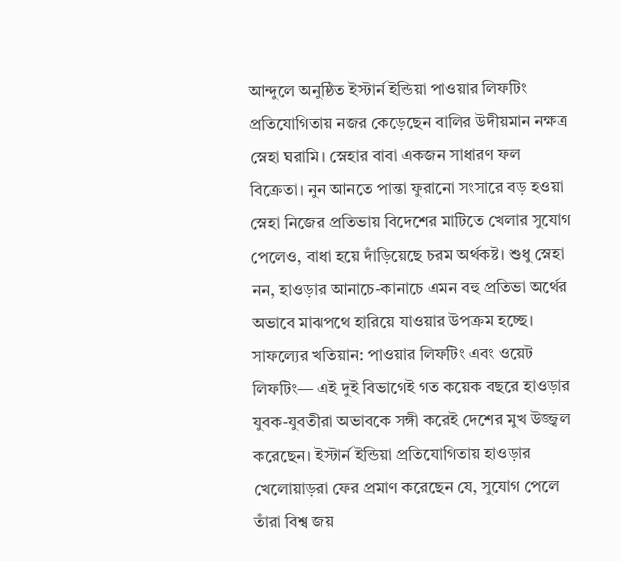আন্দুলে অনুষ্ঠিত ইস্টার্ন ইন্ডিয়া পাওয়ার লিফটিং প্রতিযোগিতায় নজর কেড়েছেন বালির উদীয়মান নক্ষত্র স্নেহা ঘরামি। স্নেহার বাবা একজন সাধারণ ফল বিক্রেতা। নুন আনতে পান্তা ফুরানো সংসারে বড় হওয়া স্নেহা নিজের প্রতিভায় বিদেশের মাটিতে খেলার সুযোগ পেলেও, বাধা হয়ে দাঁড়িয়েছে চরম অর্থকষ্ট। শুধু স্নেহা নন, হাওড়ার আনাচে-কানাচে এমন বহু প্রতিভা অর্থের অভাবে মাঝপথে হারিয়ে যাওয়ার উপক্রম হচ্ছে।
সাফল্যের খতিয়ান: পাওয়ার লিফটিং এবং ওয়েট লিফটিং— এই দুই বিভাগেই গত কয়েক বছরে হাওড়ার যুবক-যুবতীরা অভাবকে সঙ্গী করেই দেশের মুখ উজ্জ্বল করেছেন। ইস্টার্ন ইন্ডিয়া প্রতিযোগিতায় হাওড়ার খেলোয়াড়রা ফের প্রমাণ করেছেন যে, সুযোগ পেলে তাঁরা বিশ্ব জয়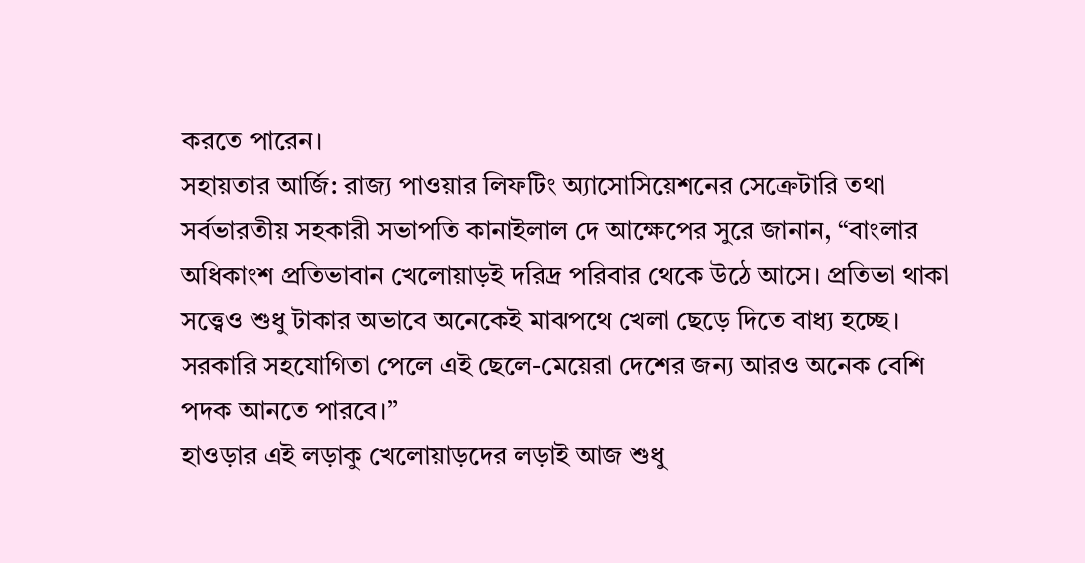করতে পারেন।
সহায়তার আর্জি: রাজ্য পাওয়ার লিফটিং অ্যাসোসিয়েশনের সেক্রেটারি তথা সর্বভারতীয় সহকারী সভাপতি কানাইলাল দে আক্ষেপের সুরে জানান, “বাংলার অধিকাংশ প্রতিভাবান খেলোয়াড়ই দরিদ্র পরিবার থেকে উঠে আসে। প্রতিভা থাকা সত্ত্বেও শুধু টাকার অভাবে অনেকেই মাঝপথে খেলা ছেড়ে দিতে বাধ্য হচ্ছে। সরকারি সহযোগিতা পেলে এই ছেলে-মেয়েরা দেশের জন্য আরও অনেক বেশি পদক আনতে পারবে।”
হাওড়ার এই লড়াকু খেলোয়াড়দের লড়াই আজ শুধু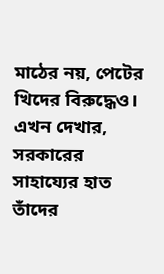মাঠের নয়, পেটের খিদের বিরুদ্ধেও। এখন দেখার, সরকারের সাহায্যের হাত তাঁদের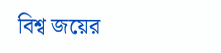বিশ্ব জয়ের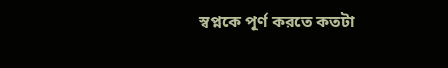স্বপ্নকে পূর্ণ করতে কতটা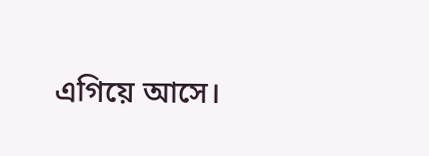এগিয়ে আসে।